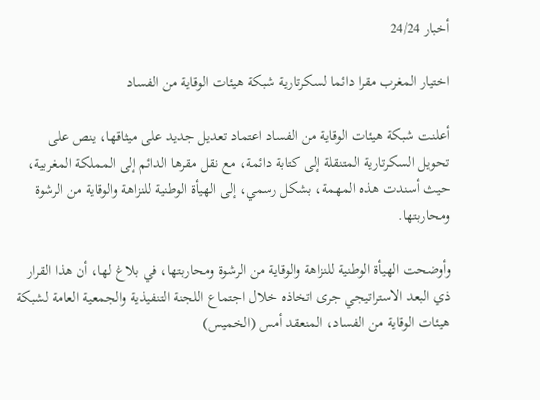أخبار 24/24

اختيار المغرب مقرا دائما لسكرتارية شبكة هيئات الوقاية من الفساد

أعلنت شبكة هيئات الوقاية من الفساد اعتماد تعديل جديد على ميثاقها، ينص على تحويل السكرتارية المتنقلة إلى كتابة دائمة، مع نقل مقرها الدائم إلى المملكة المغربية، حيث أسندت هذه المهمة، بشكل رسمي، إلى الهيأة الوطنية للنزاهة والوقاية من الرشوة ومحاربتها.

وأوضحت الهيأة الوطنية للنزاهة والوقاية من الرشوة ومحاربتها، في بلاغ لها، أن هذا القرار ذي البعد الاستراتيجي جرى اتخاذه خلال اجتماع اللجنة التنفيذية والجمعية العامة لشبكة هيئات الوقاية من الفساد، المنعقد أمس (الخميس)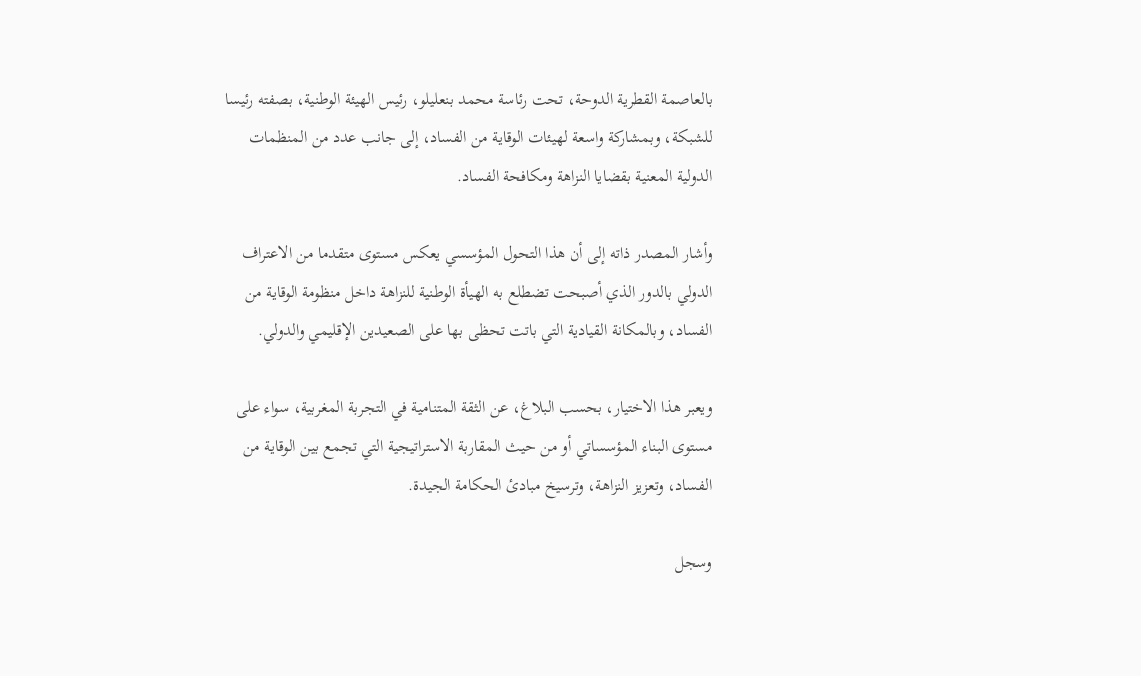بالعاصمة القطرية الدوحة، تحت رئاسة محمد بنعليلو، رئيس الهيئة الوطنية، بصفته رئيسا للشبكة، وبمشاركة واسعة لهيئات الوقاية من الفساد، إلى جانب عدد من المنظمات الدولية المعنية بقضايا النزاهة ومكافحة الفساد.

وأشار المصدر ذاته إلى أن هذا التحول المؤسسي يعكس مستوى متقدما من الاعتراف الدولي بالدور الذي أصبحت تضطلع به الهيأة الوطنية للنزاهة داخل منظومة الوقاية من الفساد، وبالمكانة القيادية التي باتت تحظى بها على الصعيدين الإقليمي والدولي.

ويعبر هذا الاختيار، بحسب البلاغ، عن الثقة المتنامية في التجربة المغربية، سواء على مستوى البناء المؤسساتي أو من حيث المقاربة الاستراتيجية التي تجمع بين الوقاية من الفساد، وتعزيز النزاهة، وترسيخ مبادئ الحكامة الجيدة.

وسجل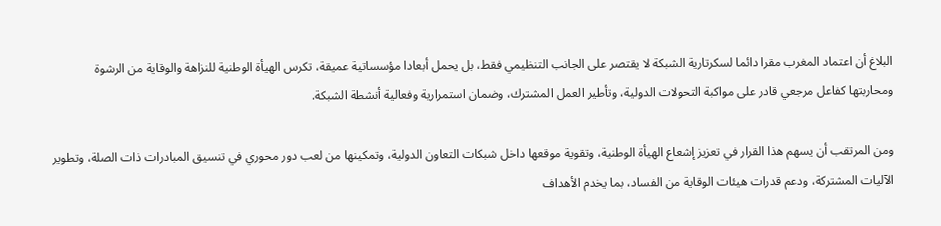البلاغ أن اعتماد المغرب مقرا دائما لسكرتارية الشبكة لا يقتصر على الجانب التنظيمي فقط، بل يحمل أبعادا مؤسساتية عميقة، تكرس الهيأة الوطنية للنزاهة والوقاية من الرشوة ومحاربتها كفاعل مرجعي قادر على مواكبة التحولات الدولية، وتأطير العمل المشترك، وضمان استمرارية وفعالية أنشطة الشبكة.

ومن المرتقب أن يسهم هذا القرار في تعزيز إشعاع الهيأة الوطنية، وتقوية موقعها داخل شبكات التعاون الدولية، وتمكينها من لعب دور محوري في تنسيق المبادرات ذات الصلة، وتطوير الآليات المشتركة، ودعم قدرات هيئات الوقاية من الفساد، بما يخدم الأهداف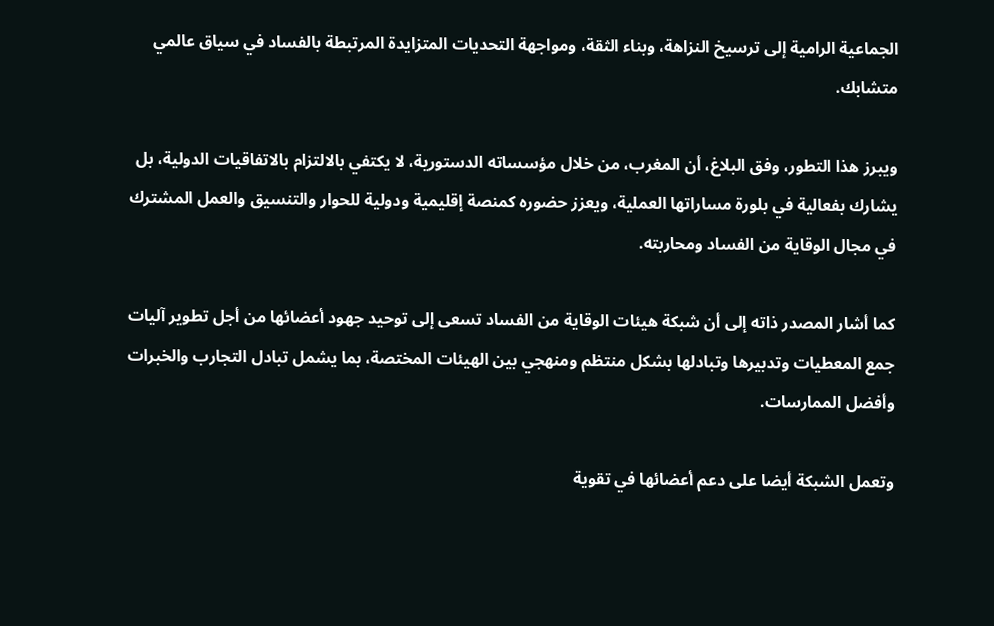الجماعية الرامية إلى ترسيخ النزاهة، وبناء الثقة، ومواجهة التحديات المتزايدة المرتبطة بالفساد في سياق عالمي متشابك.

ويبرز هذا التطور، وفق البلاغ، أن المغرب، من خلال مؤسساته الدستورية، لا يكتفي بالالتزام بالاتفاقيات الدولية، بل يشارك بفعالية في بلورة مساراتها العملية، ويعزز حضوره كمنصة إقليمية ودولية للحوار والتنسيق والعمل المشترك في مجال الوقاية من الفساد ومحاربته.

كما أشار المصدر ذاته إلى أن شبكة هيئات الوقاية من الفساد تسعى إلى توحيد جهود أعضائها من أجل تطوير آليات جمع المعطيات وتدبيرها وتبادلها بشكل منتظم ومنهجي بين الهيئات المختصة، بما يشمل تبادل التجارب والخبرات وأفضل الممارسات.

وتعمل الشبكة أيضا على دعم أعضائها في تقوية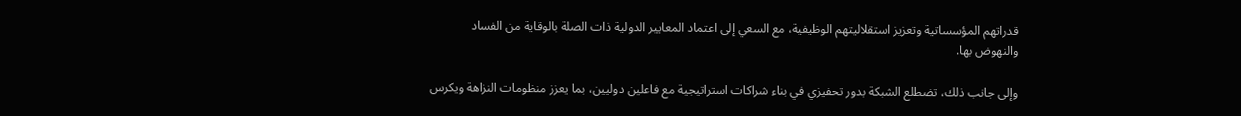قدراتهم المؤسساتية وتعزيز استقلاليتهم الوظيفية، مع السعي إلى اعتماد المعايير الدولية ذات الصلة بالوقاية من الفساد والنهوض بها.

وإلى جانب ذلك، تضطلع الشبكة بدور تحفيزي في بناء شراكات استراتيجية مع فاعلين دوليين، بما يعزز منظومات النزاهة ويكرس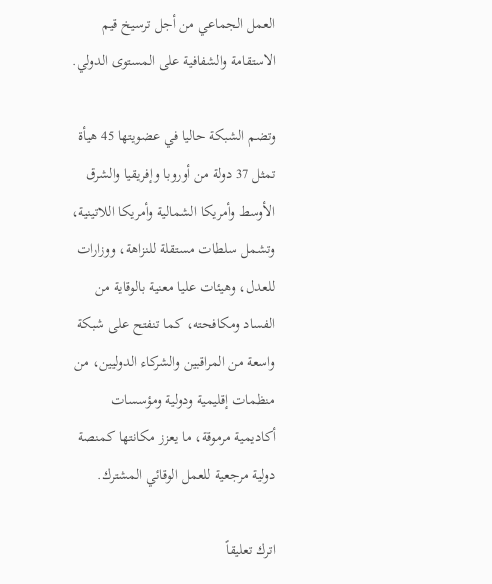العمل الجماعي من أجل ترسيخ قيم الاستقامة والشفافية على المستوى الدولي.

وتضم الشبكة حاليا في عضويتها 45 هيأة تمثل 37 دولة من أوروبا وإفريقيا والشرق الأوسط وأمريكا الشمالية وأمريكا اللاتينية، وتشمل سلطات مستقلة للنزاهة، ووزارات للعدل، وهيئات عليا معنية بالوقاية من الفساد ومكافحته، كما تنفتح على شبكة واسعة من المراقبين والشركاء الدوليين، من منظمات إقليمية ودولية ومؤسسات أكاديمية مرموقة، ما يعزز مكانتها كمنصة دولية مرجعية للعمل الوقائي المشترك.

اترك تعليقاً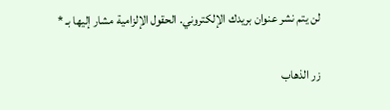لن يتم نشر عنوان بريدك الإلكتروني. الحقول الإلزامية مشار إليها بـ *

زر الذهاب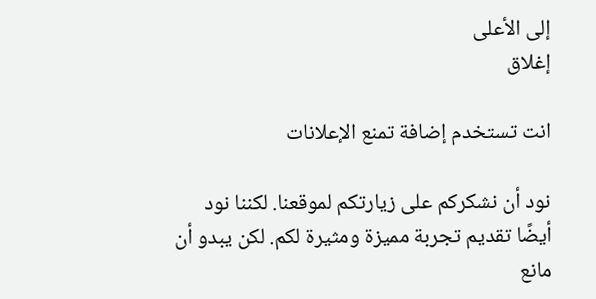إلى الأعلى
إغلاق

انت تستخدم إضافة تمنع الإعلانات

نود أن نشكركم على زيارتكم لموقعنا. لكننا نود أيضًا تقديم تجربة مميزة ومثيرة لكم. لكن يبدو أن مانع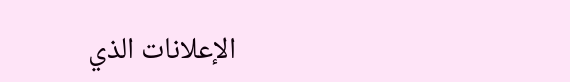الإعلانات الذي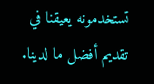تستخدمونه يعيقنا في تقديم أفضل ما لدينا.